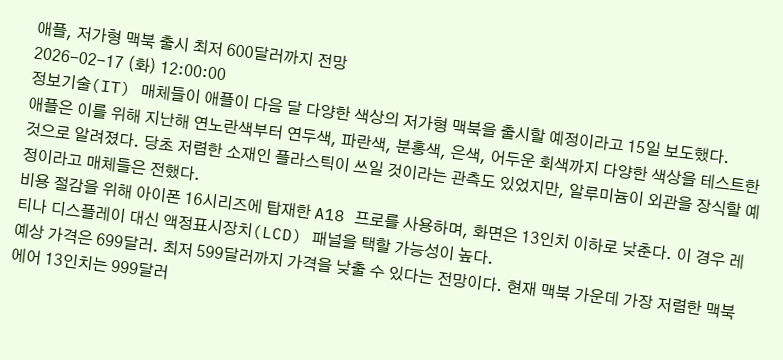애플, 저가형 맥북 출시 최저 600달러까지 전망
2026-02-17 (화) 12:00:00
정보기술(IT) 매체들이 애플이 다음 달 다양한 색상의 저가형 맥북을 출시할 예정이라고 15일 보도했다.
애플은 이를 위해 지난해 연노란색부터 연두색, 파란색, 분홍색, 은색, 어두운 회색까지 다양한 색상을 테스트한 것으로 알려졌다. 당초 저렴한 소재인 플라스틱이 쓰일 것이라는 관측도 있었지만, 알루미늄이 외관을 장식할 예정이라고 매체들은 전했다.
비용 절감을 위해 아이폰 16시리즈에 탑재한 A18 프로를 사용하며, 화면은 13인치 이하로 낮춘다. 이 경우 레티나 디스플레이 대신 액정표시장치(LCD) 패널을 택할 가능성이 높다.
예상 가격은 699달러. 최저 599달러까지 가격을 낮출 수 있다는 전망이다. 현재 맥북 가운데 가장 저렴한 맥북 에어 13인치는 999달러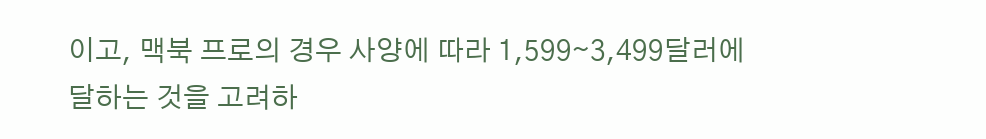이고, 맥북 프로의 경우 사양에 따라 1,599∼3,499달러에 달하는 것을 고려하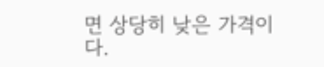면 상당히 낮은 가격이다.